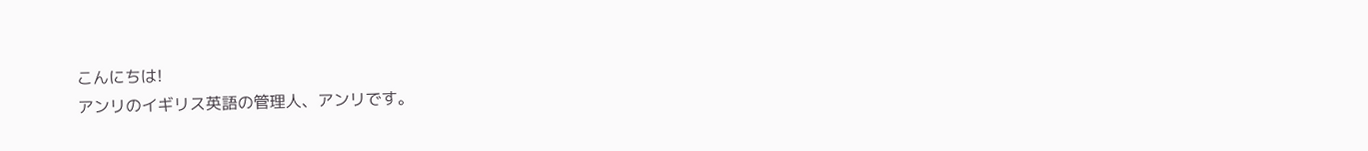こんにちは!
アンリのイギリス英語の管理人、アンリです。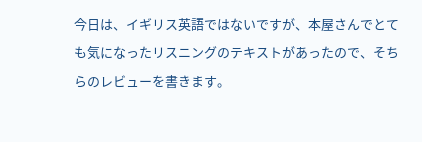今日は、イギリス英語ではないですが、本屋さんでとても気になったリスニングのテキストがあったので、そちらのレビューを書きます。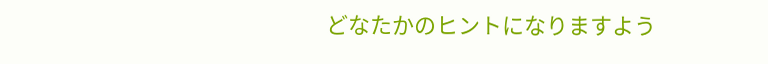どなたかのヒントになりますよう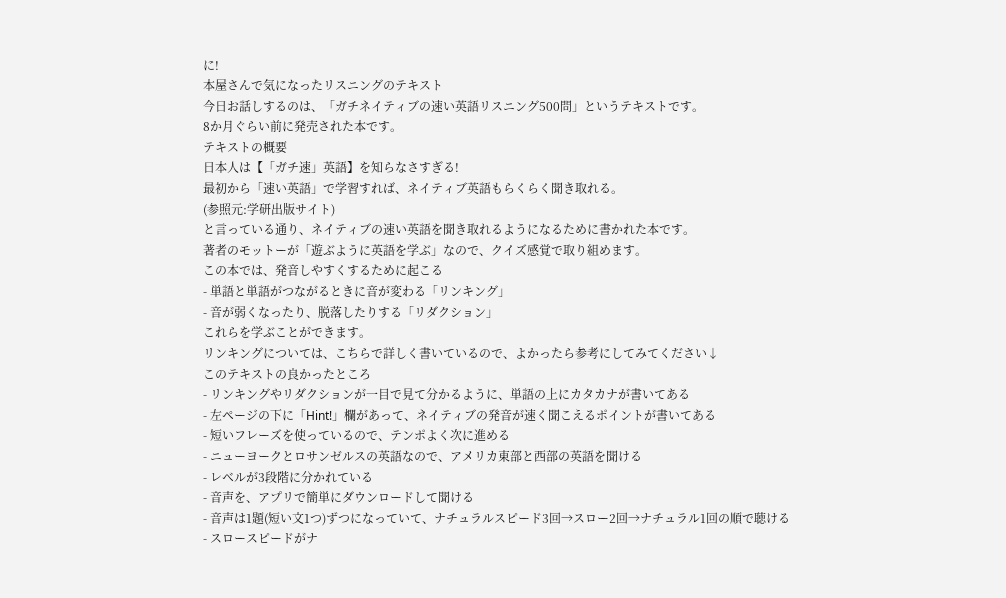に!
本屋さんで気になったリスニングのテキスト
今日お話しするのは、「ガチネイティブの速い英語リスニング500問」というテキストです。
8か月ぐらい前に発売された本です。
テキストの概要
日本人は【「ガチ速」英語】を知らなさすぎる!
最初から「速い英語」で学習すれば、ネイティブ英語もらくらく聞き取れる。
(参照元:学研出版サイト)
と言っている通り、ネイティブの速い英語を聞き取れるようになるために書かれた本です。
著者のモットーが「遊ぶように英語を学ぶ」なので、クイズ感覚で取り組めます。
この本では、発音しやすくするために起こる
- 単語と単語がつながるときに音が変わる「リンキング」
- 音が弱くなったり、脱落したりする「リダクション」
これらを学ぶことができます。
リンキングについては、こちらで詳しく書いているので、よかったら参考にしてみてください↓
このテキストの良かったところ
- リンキングやリダクションが一目で見て分かるように、単語の上にカタカナが書いてある
- 左ページの下に「Hint!」欄があって、ネイティブの発音が速く聞こえるポイントが書いてある
- 短いフレーズを使っているので、テンポよく次に進める
- ニューヨークとロサンゼルスの英語なので、アメリカ東部と西部の英語を聞ける
- レベルが3段階に分かれている
- 音声を、アプリで簡単にダウンロードして聞ける
- 音声は1題(短い文1つ)ずつになっていて、ナチュラルスピード3回→スロー2回→ナチュラル1回の順で聴ける
- スロースピードがナ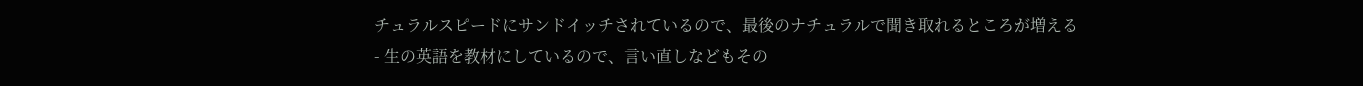チュラルスピードにサンドイッチされているので、最後のナチュラルで聞き取れるところが増える
- 生の英語を教材にしているので、言い直しなどもその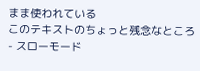まま使われている
このテキストのちょっと残念なところ
- スローモード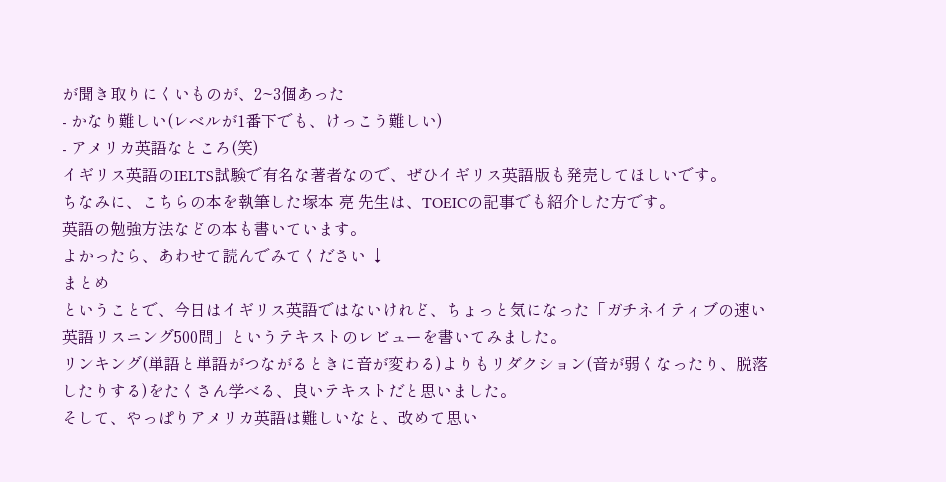が聞き取りにくいものが、2~3個あった
- かなり難しい(レベルが1番下でも、けっこう難しい)
- アメリカ英語なところ(笑)
イギリス英語のIELTS試験で有名な著者なので、ぜひイギリス英語版も発売してほしいです。
ちなみに、こちらの本を執筆した塚本 亮 先生は、TOEICの記事でも紹介した方です。
英語の勉強方法などの本も書いています。
よかったら、あわせて読んでみてください ↓
まとめ
ということで、今日はイギリス英語ではないけれど、ちょっと気になった「ガチネイティブの速い英語リスニング500問」というテキストのレビューを書いてみました。
リンキング(単語と単語がつながるときに音が変わる)よりもリダクション(音が弱くなったり、脱落したりする)をたくさん学べる、良いテキストだと思いました。
そして、やっぱりアメリカ英語は難しいなと、改めて思い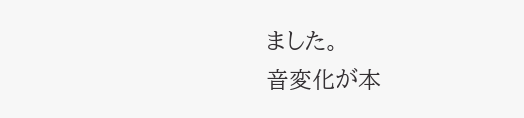ました。
音変化が本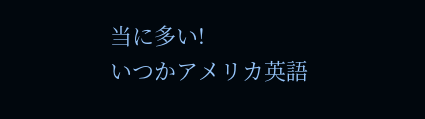当に多い!
いつかアメリカ英語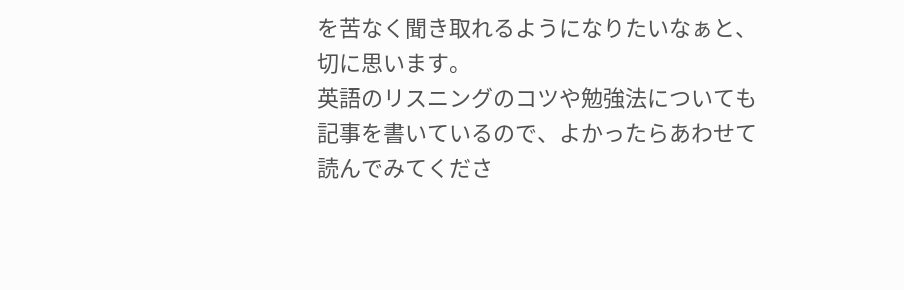を苦なく聞き取れるようになりたいなぁと、切に思います。
英語のリスニングのコツや勉強法についても記事を書いているので、よかったらあわせて読んでみてくださ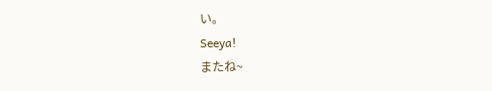い。
Seeya!
またね~